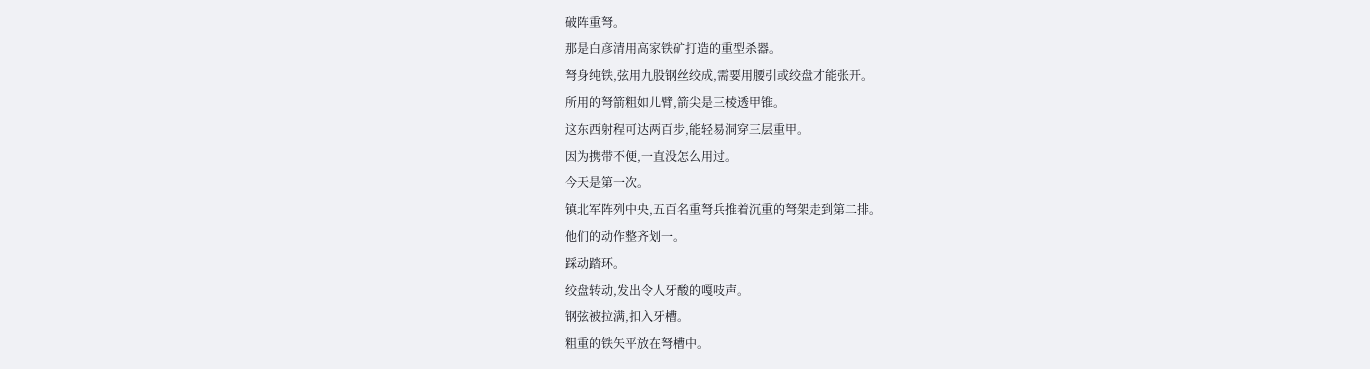破阵重弩。
那是白彦清用高家铁矿打造的重型杀器。
弩身纯铁,弦用九股钢丝绞成,需要用腰引或绞盘才能张开。
所用的弩箭粗如儿臂,箭尖是三棱透甲锥。
这东西射程可达两百步,能轻易洞穿三层重甲。
因为携带不便,一直没怎么用过。
今天是第一次。
镇北军阵列中央,五百名重弩兵推着沉重的弩架走到第二排。
他们的动作整齐划一。
踩动踏环。
绞盘转动,发出令人牙酸的嘎吱声。
钢弦被拉满,扣入牙槽。
粗重的铁矢平放在弩槽中。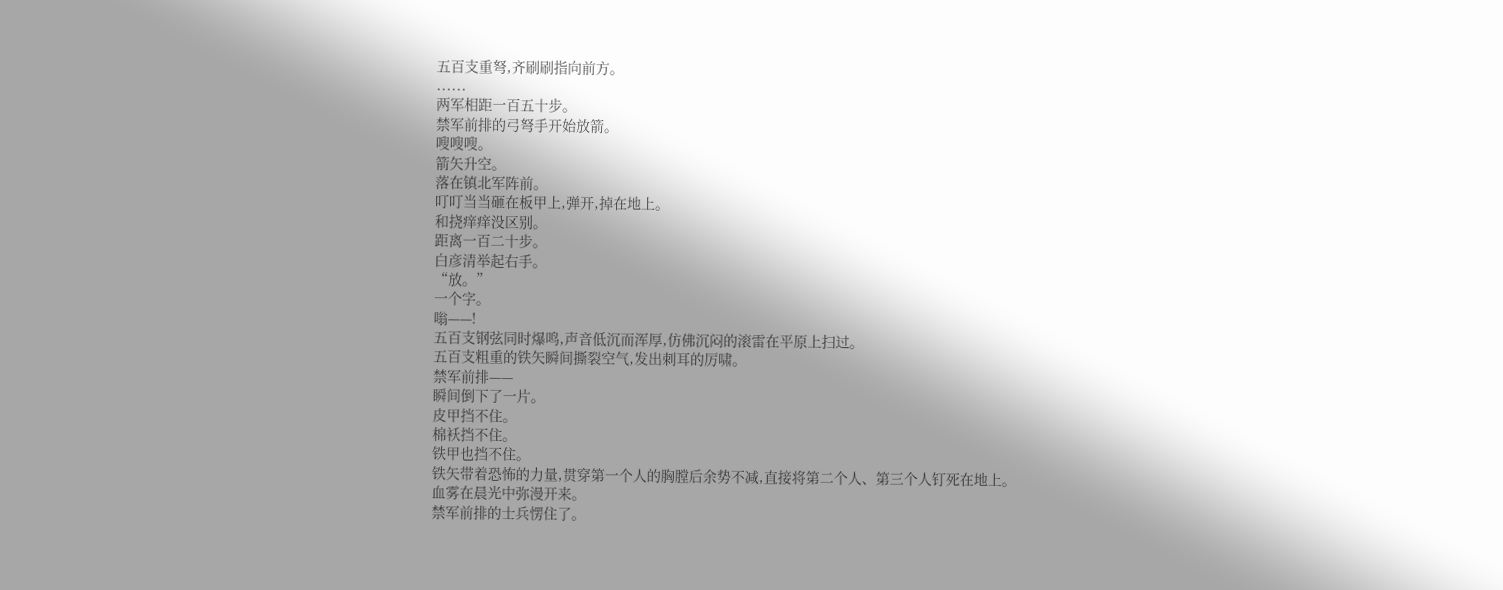五百支重弩,齐刷刷指向前方。
......
两军相距一百五十步。
禁军前排的弓弩手开始放箭。
嗖嗖嗖。
箭矢升空。
落在镇北军阵前。
叮叮当当砸在板甲上,弹开,掉在地上。
和挠痒痒没区别。
距离一百二十步。
白彦清举起右手。
“放。”
一个字。
嗡——!
五百支钢弦同时爆鸣,声音低沉而浑厚,仿佛沉闷的滚雷在平原上扫过。
五百支粗重的铁矢瞬间撕裂空气,发出刺耳的厉啸。
禁军前排——
瞬间倒下了一片。
皮甲挡不住。
棉袄挡不住。
铁甲也挡不住。
铁矢带着恐怖的力量,贯穿第一个人的胸膛后余势不减,直接将第二个人、第三个人钉死在地上。
血雾在晨光中弥漫开来。
禁军前排的士兵愣住了。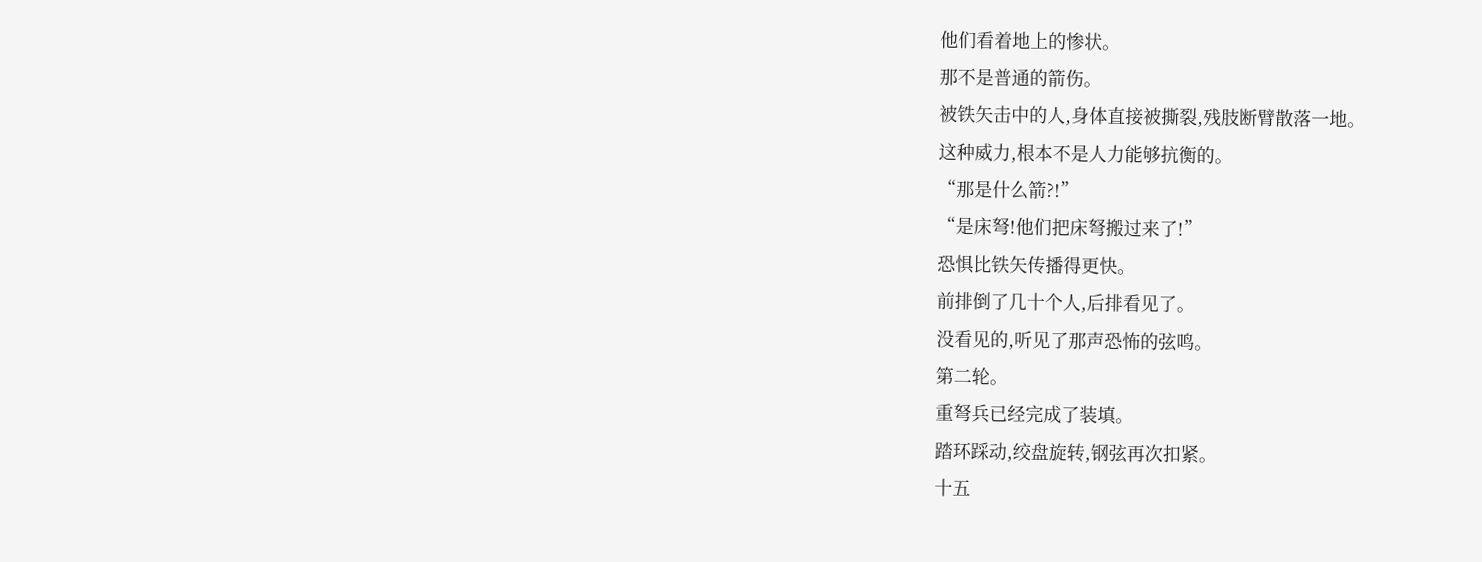他们看着地上的惨状。
那不是普通的箭伤。
被铁矢击中的人,身体直接被撕裂,残肢断臂散落一地。
这种威力,根本不是人力能够抗衡的。
“那是什么箭?!”
“是床弩!他们把床弩搬过来了!”
恐惧比铁矢传播得更快。
前排倒了几十个人,后排看见了。
没看见的,听见了那声恐怖的弦鸣。
第二轮。
重弩兵已经完成了装填。
踏环踩动,绞盘旋转,钢弦再次扣紧。
十五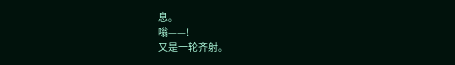息。
嗡——!
又是一轮齐射。